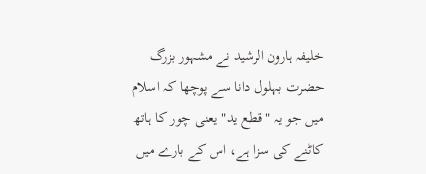خلیفہ ہارون الرشید نے مشہور بزرگ حضرت بہلول دانا سے پوچھا کہ اسلام میں جو یہ "قطع ید" یعنی چور کا ہاتھ کاٹنے کی سزا ہے، اس کے بارے میں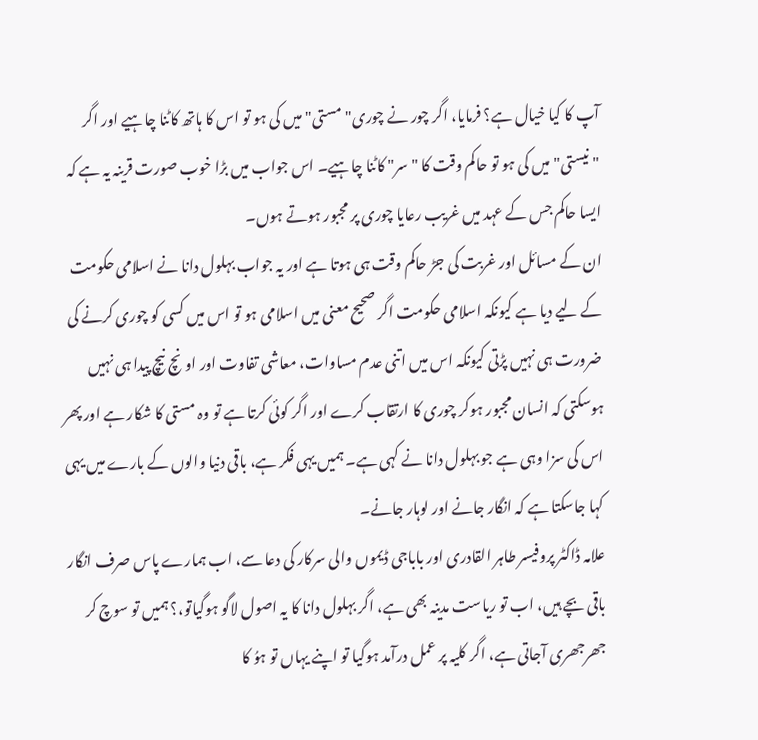آپ کا کیا خیال ہے؟ فرمایا، اگر چور نے چوری"مستی"میں کی ہو تو اس کا ہاتھ کاٹنا چاہیے اور اگر "نیستی"میں کی ہو تو حاکم وقت کا "سر" کاٹنا چاہیے۔ اس جواب میں بڑا خوب صورت قرینہ یہ ہے کہ ایسا حاکم جس کے عہد میں غریب رعایا چوری پر مجبور ہوتے ہوں۔
ان کے مسائل اور غربت کی جڑ حاکم وقت ہی ہوتا ہے اور یہ جواب بہلول دانا نے اسلامی حکومت کے لیے دیا ہے کیونکہ اسلامی حکومت اگر صحیح معنی میں اسلامی ہو تو اس میں کسی کو چوری کرنے کی ضرورت ہی نہیں پڑتی کیونکہ اس میں اتنی عدم مساوات، معاشی تفاوت اور اونچ نیچ پیدا ہی نہیں ہوسکتی کہ انسان مجبور ہوکر چوری کا ارتقاب کرے اور اگر کوئی کرتا ہے تو وہ مستی کا شکار ہے اور پھر اس کی سزا وہی ہے جو بہلول دانا نے کہی ہے۔ ہمیں یہی فکر ہے، باقی دنیا والوں کے بارے میں یہی کہا جاسکتا ہے کہ انگار جانے اور لوہار جانے۔
علامہ ڈاکٹر پروفیسر طاہر القادری اور باباجی ڈیموں والی سرکار کی دعا سے، اب ہمارے پاس صرف انگار باقی بچے ہیں، اب تو ریاست مدینہ بھی ہے، اگر بہلول دانا کا یہ اصول لاگو ہوگیاتو،؟ ہمیں تو سوچ کر جھرجھری آجاتی ہے، اگر کلیہ پر عمل درآمد ہوگیا تو اپنے یہاں تو ہوُ کا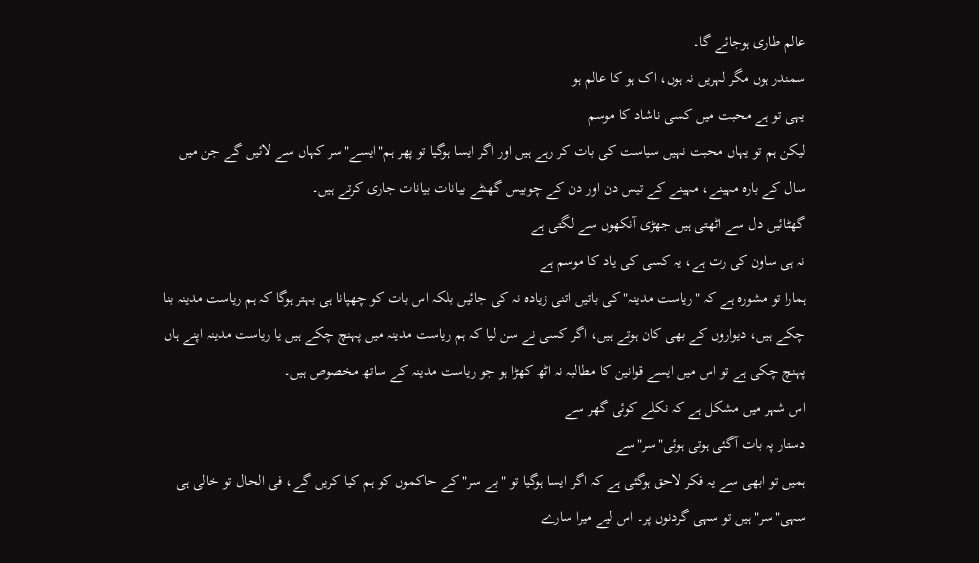عالم طاری ہوجائے گا۔
سمندر ہوں مگر لہریں نہ ہوں، اک ہو کا عالم ہو
یہی تو ہے محبت میں کسی ناشاد کا موسم
لیکن ہم تو یہاں محبت نہیں سیاست کی بات کر رہے ہیں اور اگر ایسا ہوگیا تو پھر ہم"ایسے"سر کہاں سے لائیں گے جن میں سال کے بارہ مہینے، مہینے کے تیس دن اور دن کے چوبیس گھنٹے بیانات بیانات جاری کرتے ہیں۔
گھٹائیں دل سے اٹھتی ہیں جھڑی آنکھوں سے لگتی ہے
نہ ہی ساون کی رت ہے، یہ کسی کی یاد کا موسم ہے
ہمارا تو مشورہ ہے کہ "ریاست مدینہ"کی باتیں اتنی زیادہ نہ کی جائیں بلکہ اس بات کو چھپانا ہی بہتر ہوگا کہ ہم ریاست مدینہ بنا چکے ہیں، دیواروں کے بھی کان ہوتے ہیں، اگر کسی نے سن لیا کہ ہم ریاست مدینہ میں پہنچ چکے ہیں یا ریاست مدینہ اپنے ہاں پہنچ چکی ہے تو اس میں ایسے قوانین کا مطالبہ نہ اٹھ کھڑا ہو جو ریاست مدینہ کے ساتھ مخصوص ہیں۔
اس شہر میں مشکل ہے کہ نکلے کوئی گھر سے
دستار پہ بات آگئی ہوتی ہوئی"سر"سے
ہمیں تو ابھی سے یہ فکر لاحق ہوگئی ہے کہ اگر ایسا ہوگیا تو "بے سر"کے حاکموں کو ہم کیا کریں گے، فی الحال تو خالی ہی سہی"سر"ہیں تو سہی گردنوں پر۔ اس لیے میرا سارے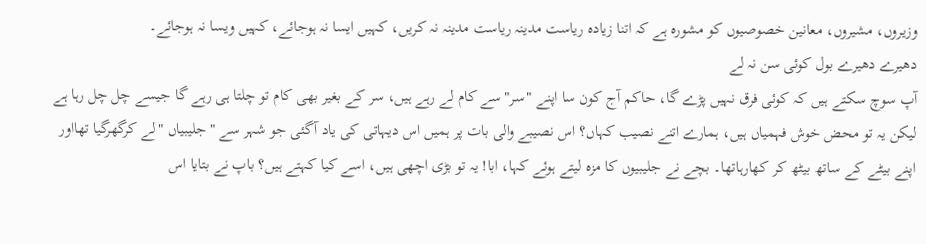وزیروں، مشیروں، معانین خصوصیوں کو مشورہ ہے کہ اتنا زیادہ ریاست مدینہ ریاست مدینہ نہ کریں، کہیں ایسا نہ ہوجائے، کہیں ویسا نہ ہوجائے۔
دھیرے دھیرے بول کوئی سن نہ لے
آپ سوچ سکتے ہیں کہ کوئی فرق نہیں پڑے گا، حاکم آج کون سا اپنے "سر"سے کام لے رہے ہیں، سر کے بغیر بھی کام تو چلتا ہی رہے گا جیسے چل چل رہا ہے لیکن یہ تو محض خوش فہمیاں ہیں، ہمارے اتنے نصیب کہاں؟ اس نصیبے والی بات پر ہمیں اس دیہاتی کی یاد آگئی جو شہر سے "جلیبیاں "لے کرگھرگیا تھااور اپنے بیٹے کے ساتھ بیٹھ کر کھارہاتھا۔ بچے نے جلیبیوں کا مزہ لیتے ہوئے کہا، ابا! یہ تو بڑی اچھی ہیں، اسے کیا کہتے ہیں؟ باپ نے بتایا اس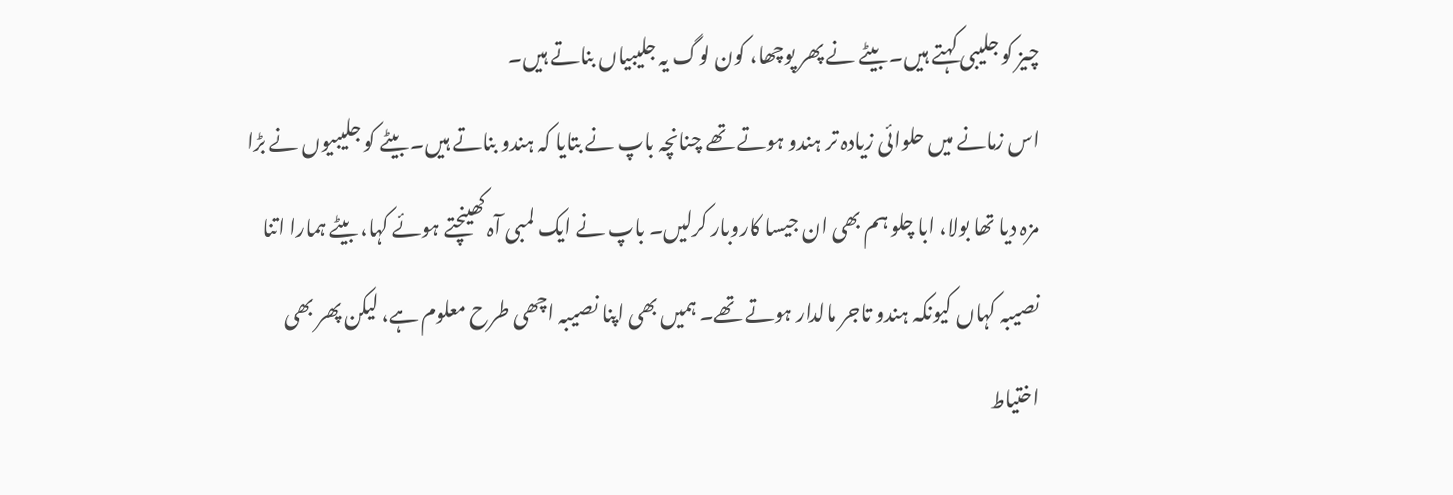چیز کو جلیبی کہتے ہیں۔ بیٹے نے پھر پوچھا، کون لوگ یہ جلیبیاں بناتے ہیں۔
اس زمانے میں حلوائی زیادہ تر ہندو ہوتے تھے چنانچہ باپ نے بتایا کہ ہندو بناتے ہیں۔ بیٹے کو جلیبیوں نے بڑا مزہ دیا تھا بولا، ابا چلو ہم بھی ان جیسا کاروبار کرلیں۔ باپ نے ایک لمبی آہ کھینچتے ہوئے کہا، بیٹے ہمارا اتنا نصیبہ کہاں کیونکہ ہندو تاجر مالدار ہوتے تھے۔ ہمیں بھی اپنا نصیبہ اچھی طرح معلوم ہے، لیکن پھر بھی اختیاط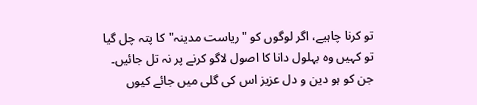تو کرنا چاہیے، اگر لوگوں کو "ریاست مدینہ"کا پتہ چل گیا تو کہیں وہ بہلول دانا کا اصول لاگو کرنے پر نہ تل جائیں۔
جن کو ہو دین و دل عزیز اس کی گلی میں جائے کیوں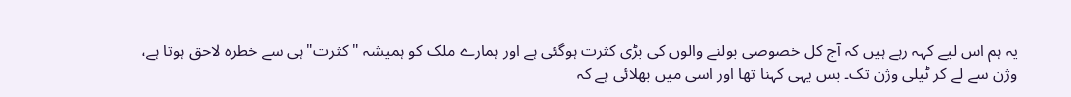یہ ہم اس لیے کہہ رہے ہیں کہ آج کل خصوصی بولنے والوں کی بڑی کثرت ہوگئی ہے اور ہمارے ملک کو ہمیشہ "کثرت"ہی سے خطرہ لاحق ہوتا ہے، وژن سے لے کر ٹیلی وژن تک۔ بس یہی کہنا تھا اور اسی میں بھلائی ہے کہ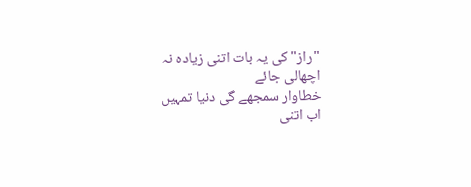"راز"کی یہ بات اتنی زیادہ نہ اچھالی جائے
خطاوار سمجھے گی دنیا تمہیں
اب اتنی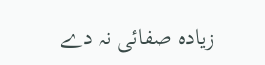زیادہ صفائی نہ دے